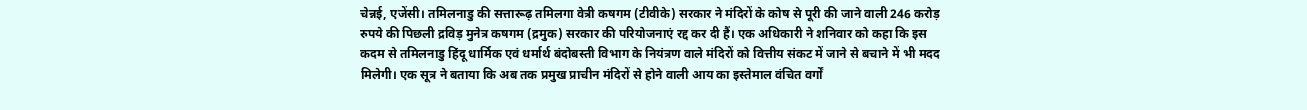चेन्नई, एजेंसी। तमिलनाडु की सत्तारूढ़ तमिलगा वेत्री कषगम (टीवीके) सरकार ने मंदिरों के कोष से पूरी की जाने वाली 246 करोड़ रुपये की पिछली द्रविड़ मुनेत्र कषगम (द्रमुक) सरकार की परियोजनाएं रद्द कर दी हैं। एक अधिकारी ने शनिवार को कहा कि इस कदम से तमिलनाडु हिंदू धार्मिक एवं धर्मार्थ बंदोबस्ती विभाग के नियंत्रण वाले मंदिरों को वित्तीय संकट में जाने से बचाने में भी मदद मिलेगी। एक सूत्र ने बताया कि अब तक प्रमुख प्राचीन मंदिरों से होने वाली आय का इस्तेमाल वंचित वर्गों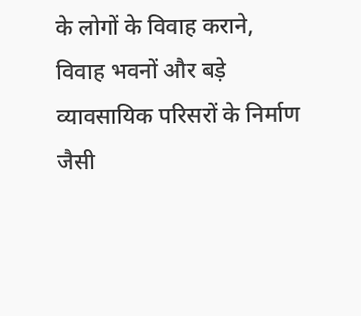के लोगों के विवाह कराने, विवाह भवनों और बड़े व्यावसायिक परिसरों के निर्माण जैसी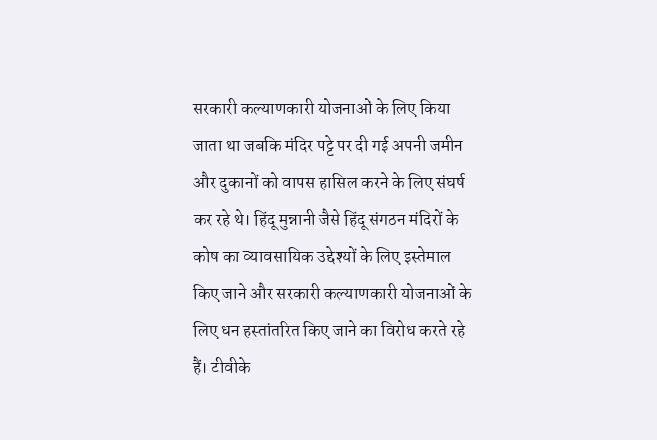सरकारी कल्याणकारी योजनाओं के लिए किया जाता था जबकि मंदिर पट्टे पर दी गई अपनी जमीन और दुकानों को वापस हासिल करने के लिए संघर्ष कर रहे थे। हिंदू मुन्नानी जैसे हिंदू संगठन मंदिरों के कोष का व्यावसायिक उद्देश्यों के लिए इस्तेमाल किए जाने और सरकारी कल्याणकारी योजनाओं के लिए धन हस्तांतरित किए जाने का विरोध करते रहे हैं। टीवीके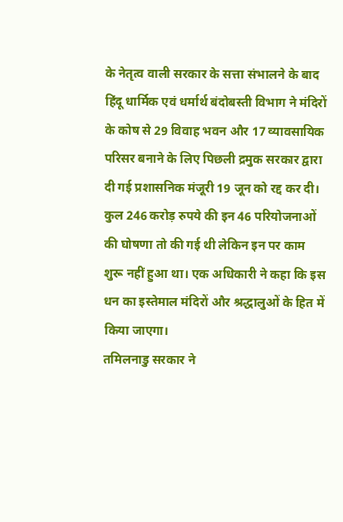के नेतृत्व वाली सरकार के सत्ता संभालने के बाद हिंदू धार्मिक एवं धर्मार्थ बंदोबस्ती विभाग ने मंदिरों के कोष से 29 विवाह भवन और 17 व्यावसायिक परिसर बनाने के लिए पिछली द्रमुक सरकार द्वारा दी गई प्रशासनिक मंजूरी 19 जून को रद्द कर दी। कुल 246 करोड़ रुपये की इन 46 परियोजनाओं की घोषणा तो की गई थी लेकिन इन पर काम शुरू नहीं हुआ था। एक अधिकारी ने कहा कि इस धन का इस्तेमाल मंदिरों और श्रद्धालुओं के हित में किया जाएगा।
तमिलनाडु सरकार ने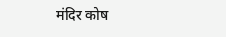मंदिर कोष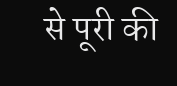से पूरी की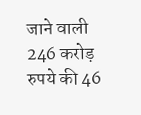जाने वाली 246 करोड़ रुपये की 46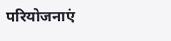परियोजनाएं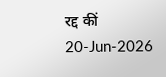रद्द कीं
20-Jun-2026